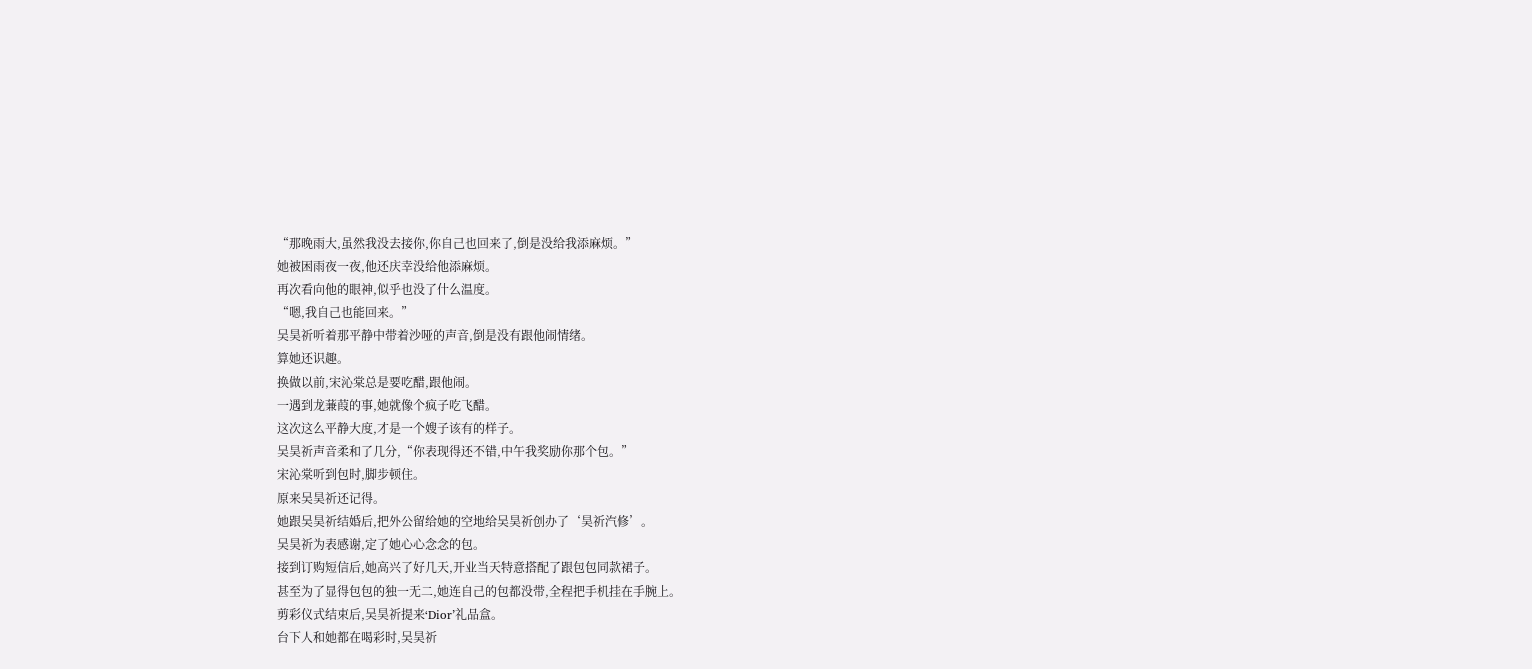“那晚雨大,虽然我没去接你,你自己也回来了,倒是没给我添麻烦。”
她被困雨夜一夜,他还庆幸没给他添麻烦。
再次看向他的眼神,似乎也没了什么温度。
“嗯,我自己也能回来。”
吴昊祈听着那平静中带着沙哑的声音,倒是没有跟他闹情绪。
算她还识趣。
换做以前,宋沁棠总是要吃醋,跟他闹。
一遇到龙蒹葭的事,她就像个疯子吃飞醋。
这次这么平静大度,才是一个嫂子该有的样子。
吴昊祈声音柔和了几分,“你表现得还不错,中午我奖励你那个包。”
宋沁棠听到包时,脚步顿住。
原来吴昊祈还记得。
她跟吴昊祈结婚后,把外公留给她的空地给吴昊祈创办了‘昊祈汽修’。
吴昊祈为表感谢,定了她心心念念的包。
接到订购短信后,她高兴了好几天,开业当天特意搭配了跟包包同款裙子。
甚至为了显得包包的独一无二,她连自己的包都没带,全程把手机挂在手腕上。
剪彩仪式结束后,吴昊祈提来‘Dior’礼品盒。
台下人和她都在喝彩时,吴昊祈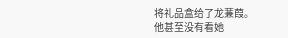将礼品盒给了龙蒹葭。
他甚至没有看她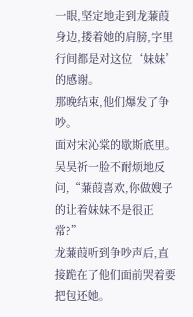一眼,坚定地走到龙蒹葭身边,搂着她的肩膀,字里行间都是对这位‘妹妹’的感谢。
那晚结束,他们爆发了争吵。
面对宋沁棠的歇斯底里。
吴昊祈一脸不耐烦地反问,“蒹葭喜欢,你做嫂子的让着妹妹不是很正常?”
龙蒹葭听到争吵声后,直接跪在了他们面前哭着要把包还她。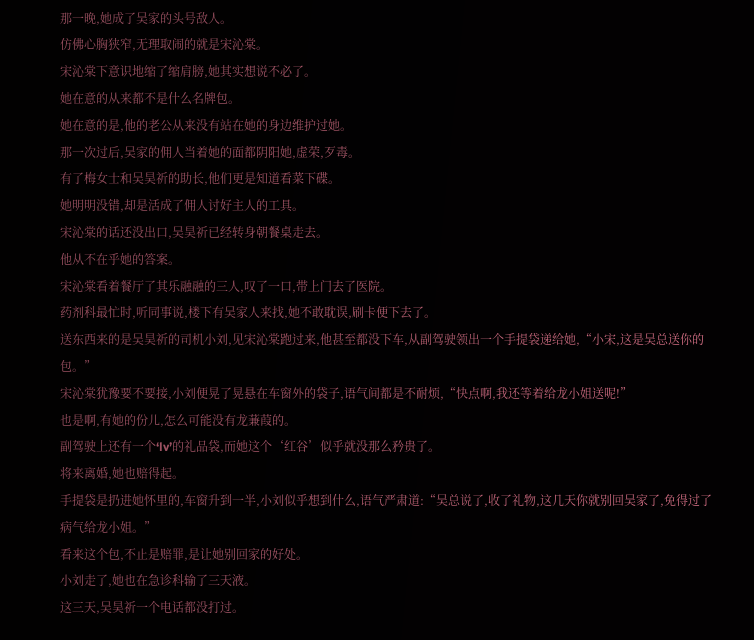那一晚,她成了吴家的头号敌人。
仿佛心胸狭窄,无理取闹的就是宋沁棠。
宋沁棠下意识地缩了缩肩膀,她其实想说不必了。
她在意的从来都不是什么名牌包。
她在意的是,他的老公从来没有站在她的身边维护过她。
那一次过后,吴家的佣人当着她的面都阴阳她,虚荣,歹毒。
有了梅女士和吴昊祈的助长,他们更是知道看菜下碟。
她明明没错,却是活成了佣人讨好主人的工具。
宋沁棠的话还没出口,吴昊祈已经转身朝餐桌走去。
他从不在乎她的答案。
宋沁棠看着餐厅了其乐融融的三人,叹了一口,带上门去了医院。
药剂科最忙时,听同事说,楼下有吴家人来找,她不敢耽误,刷卡便下去了。
送东西来的是吴昊祈的司机小刘,见宋沁棠跑过来,他甚至都没下车,从副驾驶领出一个手提袋递给她,“小宋,这是吴总送你的包。”
宋沁棠犹豫要不要接,小刘便晃了晃悬在车窗外的袋子,语气间都是不耐烦,“快点啊,我还等着给龙小姐送呢!”
也是啊,有她的份儿,怎么可能没有龙蒹葭的。
副驾驶上还有一个‘lv’的礼品袋,而她这个‘红谷’似乎就没那么矜贵了。
将来离婚,她也赔得起。
手提袋是扔进她怀里的,车窗升到一半,小刘似乎想到什么,语气严肃道:“吴总说了,收了礼物,这几天你就别回吴家了,免得过了病气给龙小姐。”
看来这个包,不止是赔罪,是让她别回家的好处。
小刘走了,她也在急诊科输了三天液。
这三天,吴昊祈一个电话都没打过。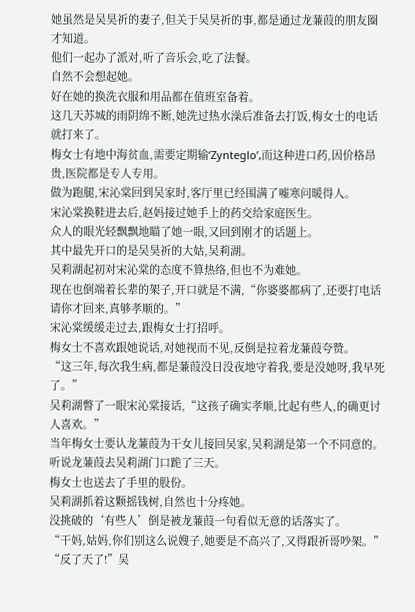她虽然是吴昊祈的妻子,但关于吴昊祈的事,都是通过龙蒹葭的朋友圈才知道。
他们一起办了派对,听了音乐会,吃了法餐。
自然不会想起她。
好在她的换洗衣服和用品都在值班室备着。
这几天苏城的雨阴绵不断,她洗过热水澡后准备去打饭,梅女士的电话就打来了。
梅女士有地中海贫血,需要定期输‘Zynteglo’,而这种进口药,因价格昂贵,医院都是专人专用。
做为跑腿,宋沁棠回到吴家时,客厅里已经围满了嘘寒问暖得人。
宋沁棠换鞋进去后,赵妈接过她手上的药交给家庭医生。
众人的眼光轻飘飘地瞄了她一眼,又回到刚才的话题上。
其中最先开口的是吴昊祈的大姑,吴莉湖。
吴莉湖起初对宋沁棠的态度不算热络,但也不为难她。
现在也倒端着长辈的架子,开口就是不满,“你婆婆都病了,还要打电话请你才回来,真够孝顺的。”
宋沁棠缓缓走过去,跟梅女士打招呼。
梅女士不喜欢跟她说话,对她视而不见,反倒是拉着龙蒹葭夸赞。
“这三年,每次我生病,都是蒹葭没日没夜地守着我,要是没她呀,我早死了。”
吴莉湖瞥了一眼宋沁棠接话,“这孩子确实孝顺,比起有些人,的确更讨人喜欢。”
当年梅女士要认龙蒹葭为干女儿接回吴家,吴莉湖是第一个不同意的。
听说龙蒹葭去吴莉湖门口跪了三天。
梅女士也送去了手里的股份。
吴莉湖抓着这颗摇钱树,自然也十分疼她。
没挑破的‘有些人’倒是被龙蒹葭一句看似无意的话落实了。
“干妈,姑妈,你们别这么说嫂子,她要是不高兴了,又得跟祈哥吵架。”
“反了天了!”吴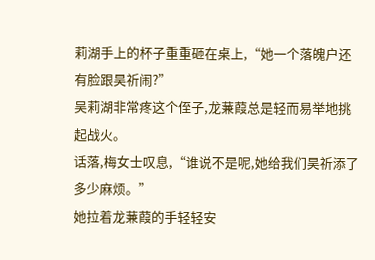莉湖手上的杯子重重砸在桌上,“她一个落魄户还有脸跟昊祈闹?”
吴莉湖非常疼这个侄子,龙蒹葭总是轻而易举地挑起战火。
话落,梅女士叹息,“谁说不是呢,她给我们昊祈添了多少麻烦。”
她拉着龙蒹葭的手轻轻安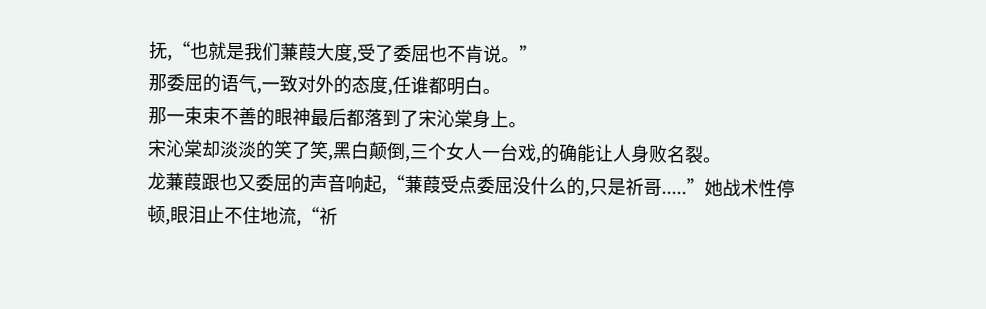抚,“也就是我们蒹葭大度,受了委屈也不肯说。”
那委屈的语气,一致对外的态度,任谁都明白。
那一束束不善的眼神最后都落到了宋沁棠身上。
宋沁棠却淡淡的笑了笑,黑白颠倒,三个女人一台戏,的确能让人身败名裂。
龙蒹葭跟也又委屈的声音响起,“蒹葭受点委屈没什么的,只是祈哥.....”她战术性停顿,眼泪止不住地流,“祈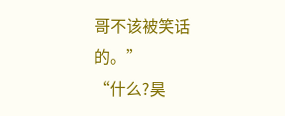哥不该被笑话的。”
“什么?昊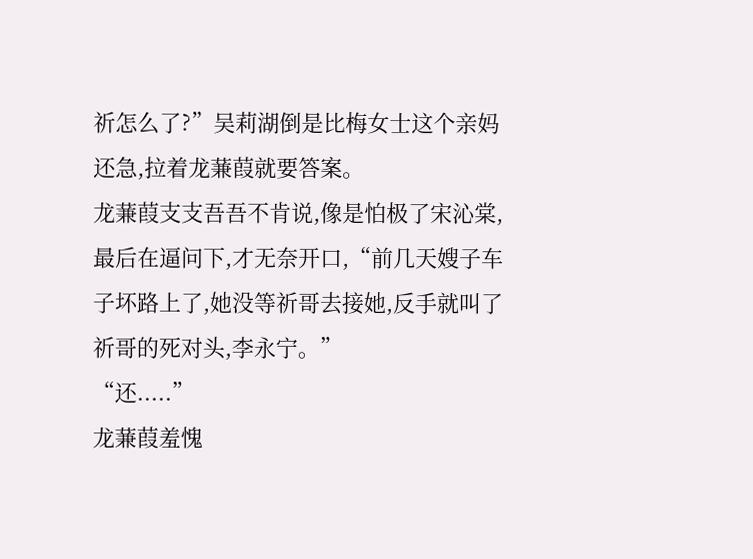祈怎么了?”吴莉湖倒是比梅女士这个亲妈还急,拉着龙蒹葭就要答案。
龙蒹葭支支吾吾不肯说,像是怕极了宋沁棠,最后在逼问下,才无奈开口,“前几天嫂子车子坏路上了,她没等祈哥去接她,反手就叫了祈哥的死对头,李永宁。”
“还.....”
龙蒹葭羞愧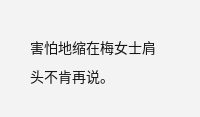害怕地缩在梅女士肩头不肯再说。